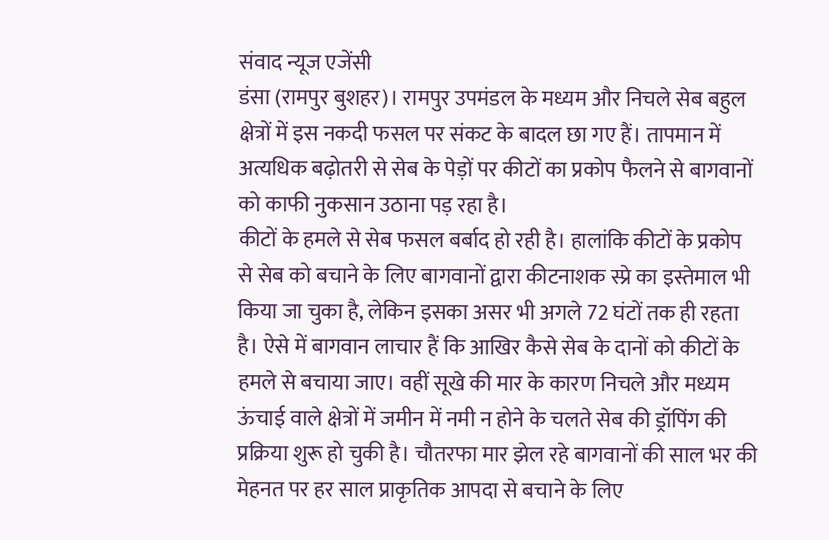संवाद न्यूज एजेंसी
डंसा (रामपुर बुशहर)। रामपुर उपमंडल के मध्यम और निचले सेब बहुल क्षेत्रों में इस नकदी फसल पर संकट के बादल छा गए हैं। तापमान में अत्यधिक बढ़ोतरी से सेब के पेड़ों पर कीटों का प्रकोप फैलने से बागवानों को काफी नुकसान उठाना पड़ रहा है।
कीटों के हमले से सेब फसल बर्बाद हो रही है। हालांकि कीटों के प्रकोप से सेब को बचाने के लिए बागवानों द्वारा कीटनाशक स्प्रे का इस्तेमाल भी किया जा चुका है, लेकिन इसका असर भी अगले 72 घंटों तक ही रहता है। ऐसे में बागवान लाचार हैं कि आखिर कैसे सेब के दानों को कीटों के हमले से बचाया जाए। वहीं सूखे की मार के कारण निचले और मध्यम ऊंचाई वाले क्षेत्रों में जमीन में नमी न होने के चलते सेब की ड्रॉपिंग की प्रक्रिया शुरू हो चुकी है। चौतरफा मार झेल रहे बागवानों की साल भर की मेहनत पर हर साल प्राकृतिक आपदा से बचाने के लिए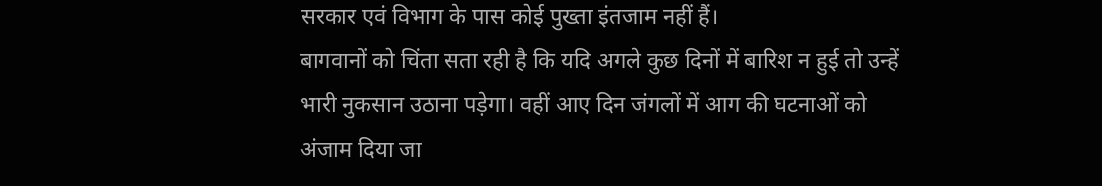सरकार एवं विभाग के पास कोई पुख्ता इंतजाम नहीं हैं।
बागवानों को चिंता सता रही है कि यदि अगले कुछ दिनों में बारिश न हुई तो उन्हें भारी नुकसान उठाना पड़ेगा। वहीं आए दिन जंगलों में आग की घटनाओं को अंजाम दिया जा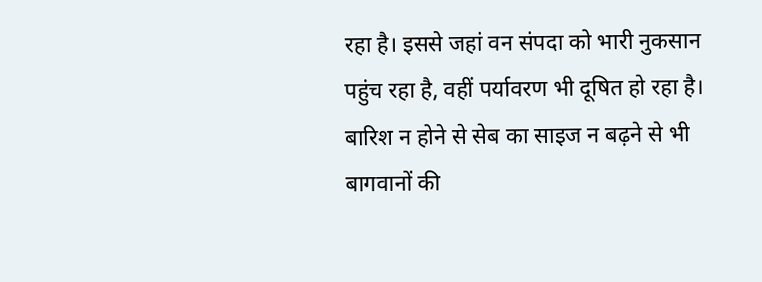रहा है। इससे जहां वन संपदा को भारी नुकसान पहुंच रहा है, वहीं पर्यावरण भी दूषित हो रहा है। बारिश न होने से सेब का साइज न बढ़ने से भी बागवानों की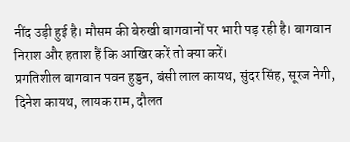नींद उड़ी हुई है। मौसम की बेरुखी बागवानों पर भारी पड़ रही है। बागवान निराश और हताश हैं कि आखिर करें तो क्या करें।
प्रगतिशील बागवान पवन हुड्डन, बंसी लाल कायथ, सुंदर सिंह, सूरज नेगी, दिनेश कायथ, लायक राम, दौलत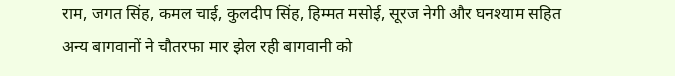राम, जगत सिंह, कमल चाई, कुलदीप सिंह, हिम्मत मसोई, सूरज नेगी और घनश्याम सहित अन्य बागवानों ने चौतरफा मार झेल रही बागवानी को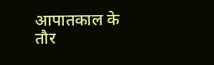आपातकाल के तौर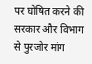पर घोषित करने की सरकार और विभाग से पुरजोर मांग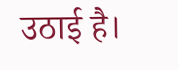उठाई है।